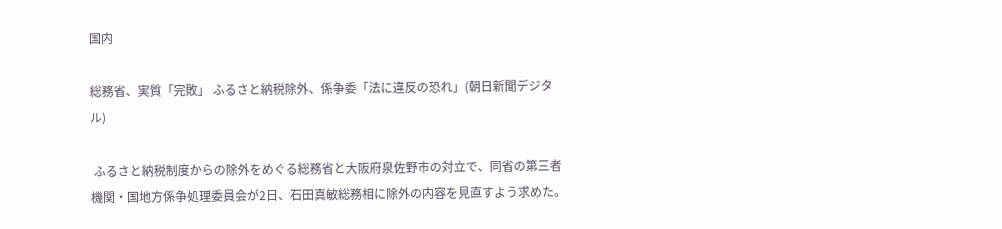国内

総務省、実質「完敗」 ふるさと納税除外、係争委「法に違反の恐れ」(朝日新聞デジタル)

 ふるさと納税制度からの除外をめぐる総務省と大阪府泉佐野市の対立で、同省の第三者機関・国地方係争処理委員会が2日、石田真敏総務相に除外の内容を見直すよう求めた。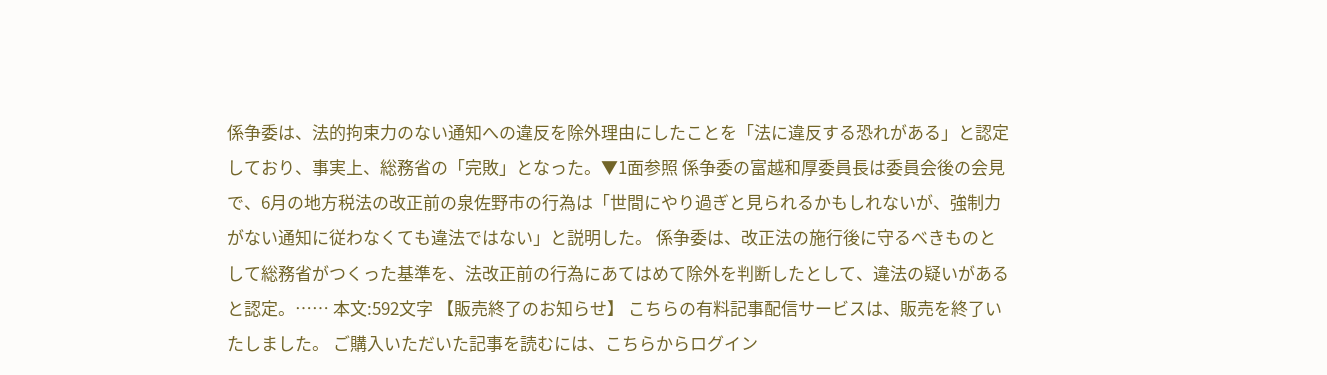係争委は、法的拘束力のない通知への違反を除外理由にしたことを「法に違反する恐れがある」と認定しており、事実上、総務省の「完敗」となった。▼1面参照 係争委の富越和厚委員長は委員会後の会見で、6月の地方税法の改正前の泉佐野市の行為は「世間にやり過ぎと見られるかもしれないが、強制力がない通知に従わなくても違法ではない」と説明した。 係争委は、改正法の施行後に守るべきものとして総務省がつくった基準を、法改正前の行為にあてはめて除外を判断したとして、違法の疑いがあると認定。…… 本文:592文字 【販売終了のお知らせ】 こちらの有料記事配信サービスは、販売を終了いたしました。 ご購入いただいた記事を読むには、こちらからログイン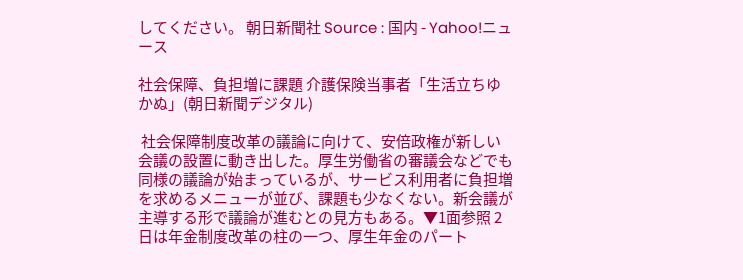してください。 朝日新聞社 Source : 国内 - Yahoo!ニュース

社会保障、負担増に課題 介護保険当事者「生活立ちゆかぬ」(朝日新聞デジタル)

 社会保障制度改革の議論に向けて、安倍政権が新しい会議の設置に動き出した。厚生労働省の審議会などでも同様の議論が始まっているが、サービス利用者に負担増を求めるメニューが並び、課題も少なくない。新会議が主導する形で議論が進むとの見方もある。▼1面参照 2日は年金制度改革の柱の一つ、厚生年金のパート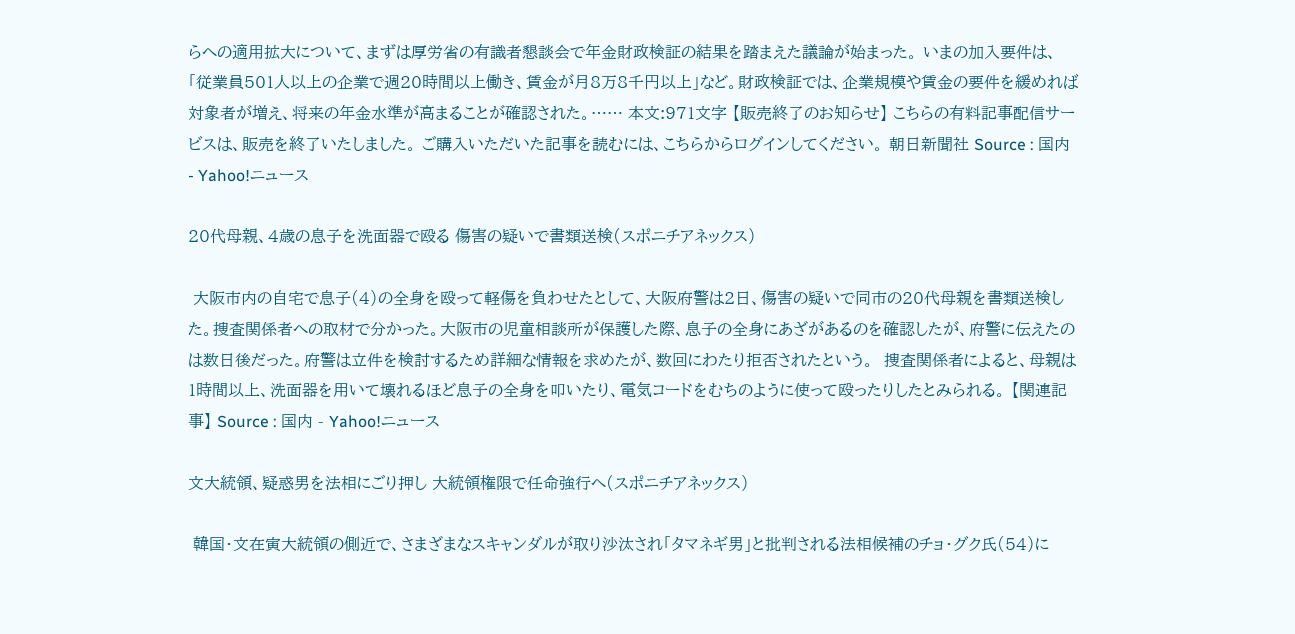らへの適用拡大について、まずは厚労省の有識者懇談会で年金財政検証の結果を踏まえた議論が始まった。 いまの加入要件は、「従業員501人以上の企業で週20時間以上働き、賃金が月8万8千円以上」など。財政検証では、企業規模や賃金の要件を緩めれば対象者が増え、将来の年金水準が高まることが確認された。…… 本文:971文字 【販売終了のお知らせ】 こちらの有料記事配信サービスは、販売を終了いたしました。 ご購入いただいた記事を読むには、こちらからログインしてください。 朝日新聞社 Source : 国内 - Yahoo!ニュース

20代母親、4歳の息子を洗面器で殴る 傷害の疑いで書類送検(スポニチアネックス)

 大阪市内の自宅で息子(4)の全身を殴って軽傷を負わせたとして、大阪府警は2日、傷害の疑いで同市の20代母親を書類送検した。捜査関係者への取材で分かった。大阪市の児童相談所が保護した際、息子の全身にあざがあるのを確認したが、府警に伝えたのは数日後だった。府警は立件を検討するため詳細な情報を求めたが、数回にわたり拒否されたという。  捜査関係者によると、母親は1時間以上、洗面器を用いて壊れるほど息子の全身を叩いたり、電気コードをむちのように使って殴ったりしたとみられる。 【関連記事】 Source : 国内 - Yahoo!ニュース

文大統領、疑惑男を法相にごり押し 大統領権限で任命強行へ(スポニチアネックス)

 韓国・文在寅大統領の側近で、さまざまなスキャンダルが取り沙汰され「タマネギ男」と批判される法相候補のチョ・グク氏(54)に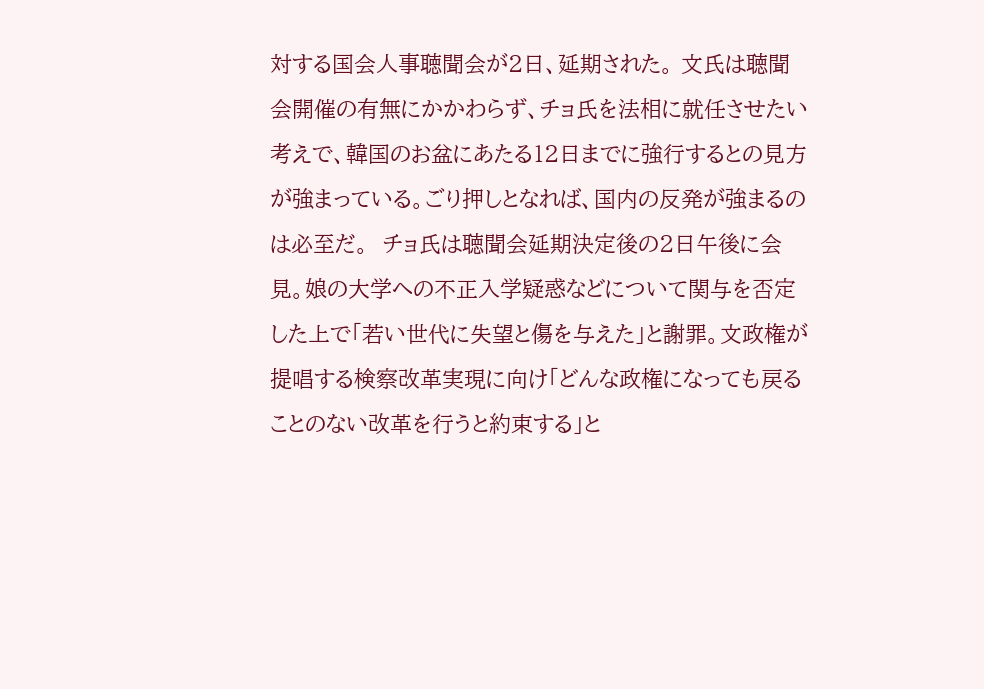対する国会人事聴聞会が2日、延期された。 文氏は聴聞会開催の有無にかかわらず、チョ氏を法相に就任させたい考えで、韓国のお盆にあたる12日までに強行するとの見方が強まっている。ごり押しとなれば、国内の反発が強まるのは必至だ。  チョ氏は聴聞会延期決定後の2日午後に会見。娘の大学への不正入学疑惑などについて関与を否定した上で「若い世代に失望と傷を与えた」と謝罪。文政権が提唱する検察改革実現に向け「どんな政権になっても戻ることのない改革を行うと約束する」と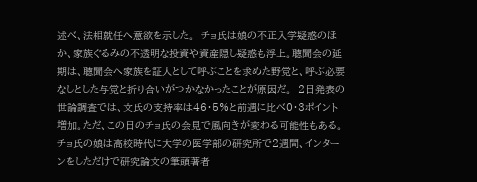述べ、法相就任へ意欲を示した。  チョ氏は娘の不正入学疑惑のほか、家族ぐるみの不透明な投資や資産隠し疑惑も浮上。聴聞会の延期は、聴聞会へ家族を証人として呼ぶことを求めた野党と、呼ぶ必要なしとした与党と折り合いがつかなかったことが原因だ。  2日発表の世論調査では、文氏の支持率は46・5%と前週に比べ0・3ポイント増加。ただ、この日のチョ氏の会見で風向きが変わる可能性もある。  チョ氏の娘は高校時代に大学の医学部の研究所で2週間、インターンをしただけで研究論文の筆頭著者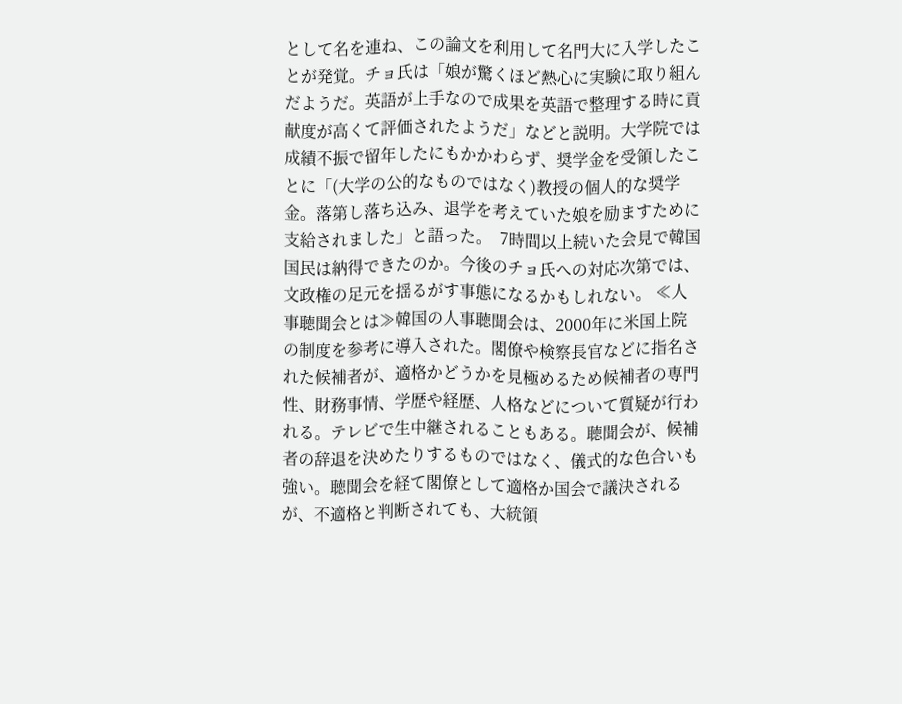として名を連ね、この論文を利用して名門大に入学したことが発覚。チョ氏は「娘が驚くほど熱心に実験に取り組んだようだ。英語が上手なので成果を英語で整理する時に貢献度が高くて評価されたようだ」などと説明。大学院では成績不振で留年したにもかかわらず、奨学金を受領したことに「(大学の公的なものではなく)教授の個人的な奨学金。落第し落ち込み、退学を考えていた娘を励ますために支給されました」と語った。  7時間以上続いた会見で韓国国民は納得できたのか。今後のチョ氏への対応次第では、文政権の足元を揺るがす事態になるかもしれない。 ≪人事聴聞会とは≫韓国の人事聴聞会は、2000年に米国上院の制度を参考に導入された。閣僚や検察長官などに指名された候補者が、適格かどうかを見極めるため候補者の専門性、財務事情、学歴や経歴、人格などについて質疑が行われる。テレビで生中継されることもある。聴聞会が、候補者の辞退を決めたりするものではなく、儀式的な色合いも強い。聴聞会を経て閣僚として適格か国会で議決されるが、不適格と判断されても、大統領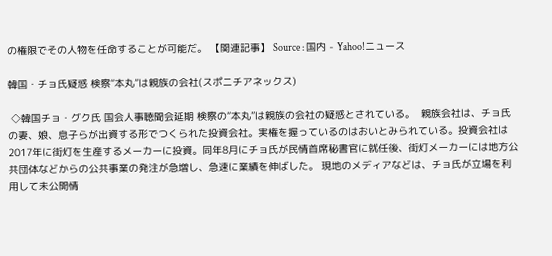の権限でその人物を任命することが可能だ。 【関連記事】 Source : 国内 - Yahoo!ニュース

韓国・チョ氏疑惑 検察“本丸”は親族の会社(スポニチアネックス)

 ◇韓国チョ・グク氏 国会人事聴聞会延期 検察の“本丸”は親族の会社の疑惑とされている。  親族会社は、チョ氏の妻、娘、息子らが出資する形でつくられた投資会社。実権を握っているのはおいとみられている。投資会社は2017年に街灯を生産するメーカーに投資。同年8月にチョ氏が民情首席秘書官に就任後、街灯メーカーには地方公共団体などからの公共事業の発注が急増し、急速に業績を伸ばした。 現地のメディアなどは、チョ氏が立場を利用して未公開情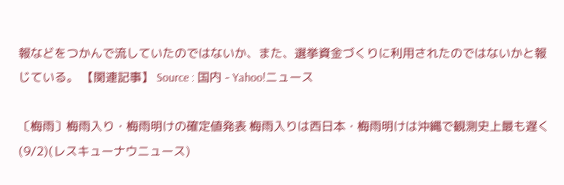報などをつかんで流していたのではないか、また、選挙資金づくりに利用されたのではないかと報じている。 【関連記事】 Source : 国内 - Yahoo!ニュース

〔梅雨〕梅雨入り・梅雨明けの確定値発表 梅雨入りは西日本・梅雨明けは沖縄で観測史上最も遅く(9/2)(レスキューナウニュース)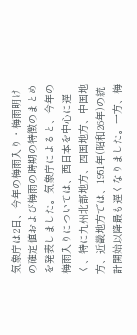気象庁は2日、今年の梅雨入り・梅雨明けの確定値および梅雨の時期の特徴のまとめを発表しました。気象庁によると、今年の梅雨入りについては、西日本を中心に遅く、特に九州北部地方、四国地方、中国地方、近畿地方では、1951年(昭和26年)の統計開始以降最も遅くなりました。一方、梅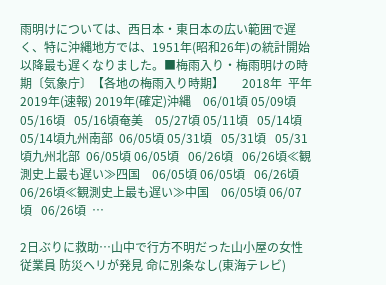雨明けについては、西日本・東日本の広い範囲で遅く、特に沖縄地方では、1951年(昭和26年)の統計開始以降最も遅くなりました。■梅雨入り・梅雨明けの時期〔気象庁〕【各地の梅雨入り時期】      2018年  平年   2019年(速報) 2019年(確定)沖縄    06/01頃 05/09頃   05/16頃   05/16頃奄美    05/27頃 05/11頃   05/14頃   05/14頃九州南部  06/05頃 05/31頃   05/31頃   05/31頃九州北部  06/05頃 06/05頃   06/26頃   06/26頃≪観測史上最も遅い≫四国    06/05頃 06/05頃   06/26頃   06/26頃≪観測史上最も遅い≫中国    06/05頃 06/07頃   06/26頃  …

2日ぶりに救助…山中で行方不明だった山小屋の女性従業員 防災ヘリが発見 命に別条なし(東海テレビ)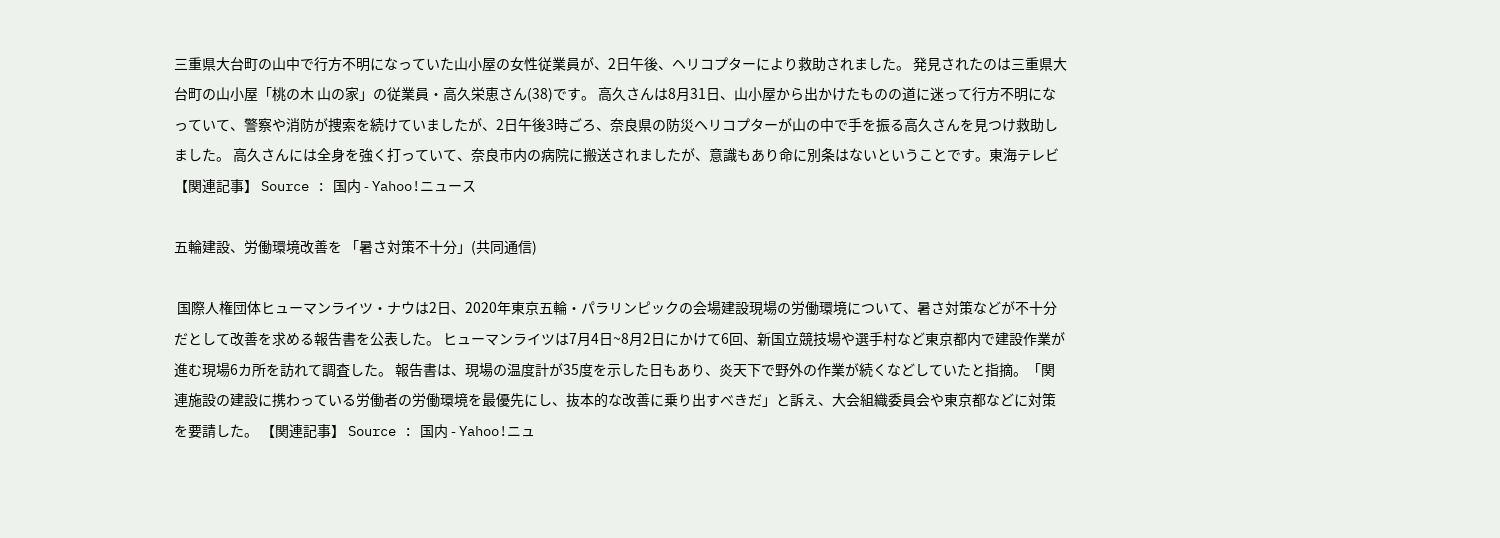三重県大台町の山中で行方不明になっていた山小屋の女性従業員が、2日午後、ヘリコプターにより救助されました。 発見されたのは三重県大台町の山小屋「桃の木 山の家」の従業員・高久栄恵さん(38)です。 高久さんは8月31日、山小屋から出かけたものの道に迷って行方不明になっていて、警察や消防が捜索を続けていましたが、2日午後3時ごろ、奈良県の防災ヘリコプターが山の中で手を振る高久さんを見つけ救助しました。 高久さんには全身を強く打っていて、奈良市内の病院に搬送されましたが、意識もあり命に別条はないということです。東海テレビ 【関連記事】 Source : 国内 - Yahoo!ニュース

五輪建設、労働環境改善を 「暑さ対策不十分」(共同通信)

 国際人権団体ヒューマンライツ・ナウは2日、2020年東京五輪・パラリンピックの会場建設現場の労働環境について、暑さ対策などが不十分だとして改善を求める報告書を公表した。 ヒューマンライツは7月4日~8月2日にかけて6回、新国立競技場や選手村など東京都内で建設作業が進む現場6カ所を訪れて調査した。 報告書は、現場の温度計が35度を示した日もあり、炎天下で野外の作業が続くなどしていたと指摘。「関連施設の建設に携わっている労働者の労働環境を最優先にし、抜本的な改善に乗り出すべきだ」と訴え、大会組織委員会や東京都などに対策を要請した。 【関連記事】 Source : 国内 - Yahoo!ニュ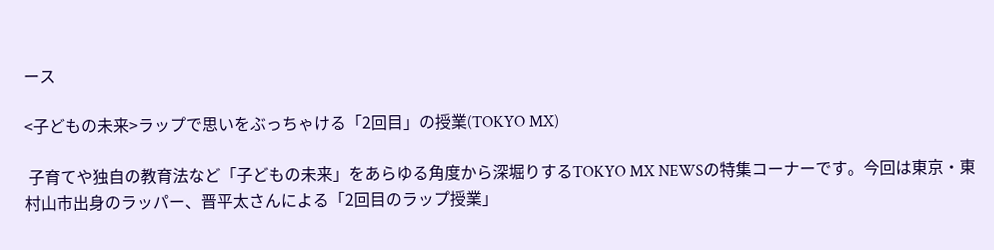ース

<子どもの未来>ラップで思いをぶっちゃける「2回目」の授業(TOKYO MX)

 子育てや独自の教育法など「子どもの未来」をあらゆる角度から深堀りするTOKYO MX NEWSの特集コーナーです。今回は東京・東村山市出身のラッパー、晋平太さんによる「2回目のラップ授業」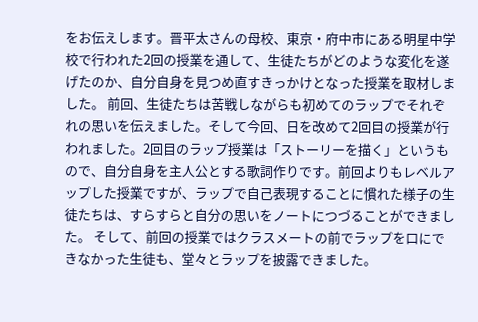をお伝えします。晋平太さんの母校、東京・府中市にある明星中学校で行われた2回の授業を通して、生徒たちがどのような変化を遂げたのか、自分自身を見つめ直すきっかけとなった授業を取材しました。 前回、生徒たちは苦戦しながらも初めてのラップでそれぞれの思いを伝えました。そして今回、日を改めて2回目の授業が行われました。2回目のラップ授業は「ストーリーを描く」というもので、自分自身を主人公とする歌詞作りです。前回よりもレベルアップした授業ですが、ラップで自己表現することに慣れた様子の生徒たちは、すらすらと自分の思いをノートにつづることができました。 そして、前回の授業ではクラスメートの前でラップを口にできなかった生徒も、堂々とラップを披露できました。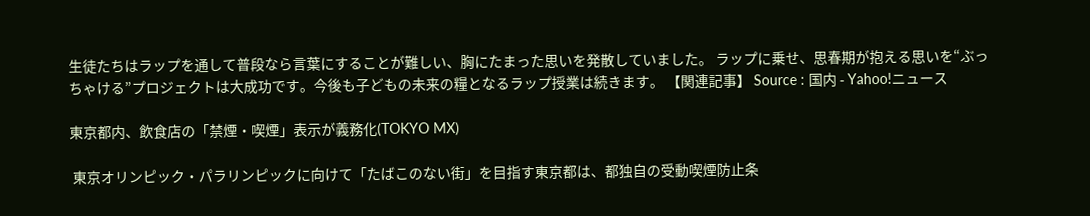生徒たちはラップを通して普段なら言葉にすることが難しい、胸にたまった思いを発散していました。 ラップに乗せ、思春期が抱える思いを“ぶっちゃける”プロジェクトは大成功です。今後も子どもの未来の糧となるラップ授業は続きます。 【関連記事】 Source : 国内 - Yahoo!ニュース

東京都内、飲食店の「禁煙・喫煙」表示が義務化(TOKYO MX)

 東京オリンピック・パラリンピックに向けて「たばこのない街」を目指す東京都は、都独自の受動喫煙防止条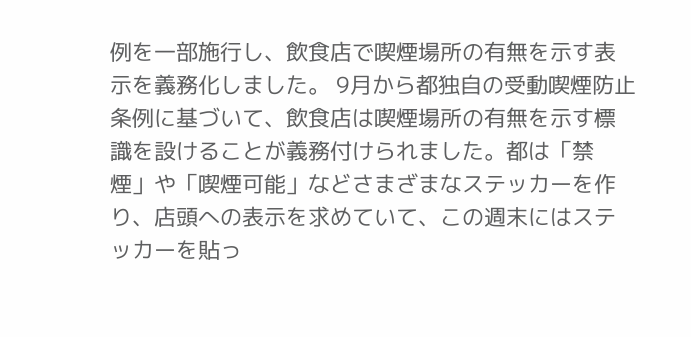例を一部施行し、飲食店で喫煙場所の有無を示す表示を義務化しました。 9月から都独自の受動喫煙防止条例に基づいて、飲食店は喫煙場所の有無を示す標識を設けることが義務付けられました。都は「禁煙」や「喫煙可能」などさまざまなステッカーを作り、店頭への表示を求めていて、この週末にはステッカーを貼っ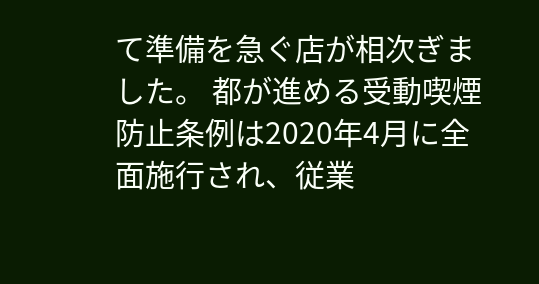て準備を急ぐ店が相次ぎました。 都が進める受動喫煙防止条例は2020年4月に全面施行され、従業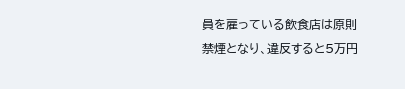員を雇っている飲食店は原則禁煙となり、違反すると5万円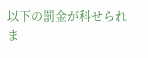以下の罰金が科せられま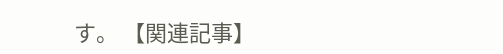す。 【関連記事】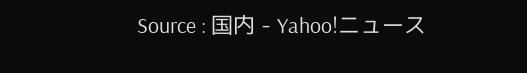Source : 国内 - Yahoo!ニュース